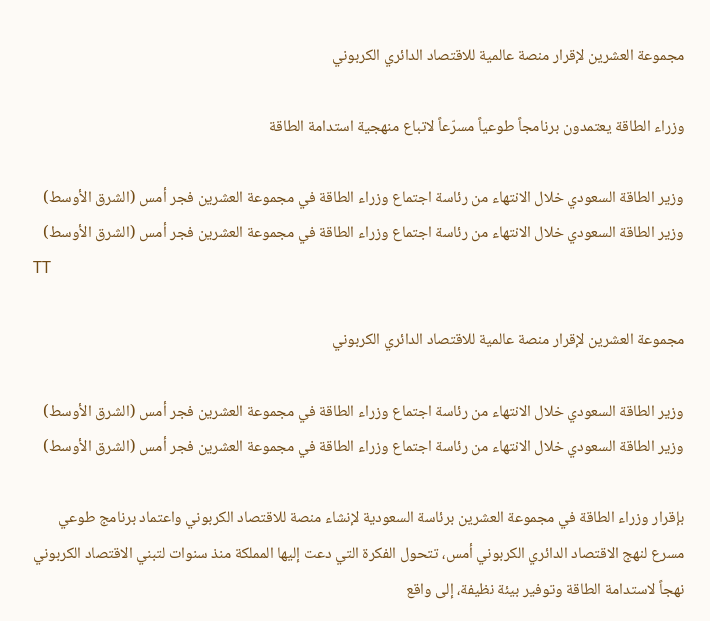مجموعة العشرين لإقرار منصة عالمية للاقتصاد الدائري الكربوني

وزراء الطاقة يعتمدون برنامجاً طوعياً مسرّعاً لاتباع منهجية استدامة الطاقة

وزير الطاقة السعودي خلال الانتهاء من رئاسة اجتماع وزراء الطاقة في مجموعة العشرين فجر أمس (الشرق الأوسط)
وزير الطاقة السعودي خلال الانتهاء من رئاسة اجتماع وزراء الطاقة في مجموعة العشرين فجر أمس (الشرق الأوسط)
TT

مجموعة العشرين لإقرار منصة عالمية للاقتصاد الدائري الكربوني

وزير الطاقة السعودي خلال الانتهاء من رئاسة اجتماع وزراء الطاقة في مجموعة العشرين فجر أمس (الشرق الأوسط)
وزير الطاقة السعودي خلال الانتهاء من رئاسة اجتماع وزراء الطاقة في مجموعة العشرين فجر أمس (الشرق الأوسط)

بإقرار وزراء الطاقة في مجموعة العشرين برئاسة السعودية لإنشاء منصة للاقتصاد الكربوني واعتماد برنامج طوعي مسرع لنهج الاقتصاد الدائري الكربوني أمس، تتحول الفكرة التي دعت إليها المملكة منذ سنوات لتبني الاقتصاد الكربوني نهجاً لاستدامة الطاقة وتوفير بيئة نظيفة، إلى واقع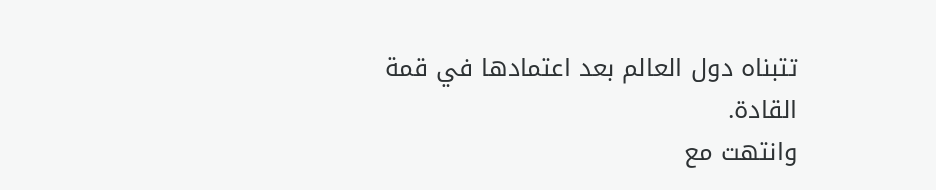تتبناه دول العالم بعد اعتمادها في قمة القادة.
وانتهت مع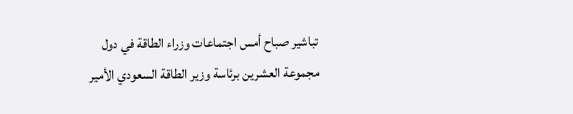تباشير صباح أمس اجتماعات وزراء الطاقة في دول مجموعة العشرين برئاسة وزير الطاقة السعودي الأمير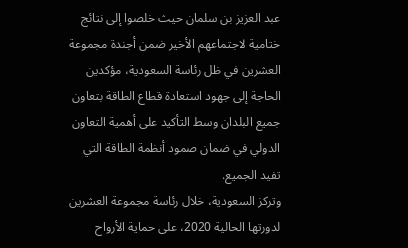عبد العزيز بن سلمان حيث خلصوا إلى نتائج ختامية لاجتماعهم الأخير ضمن أجندة مجموعة العشرين في ظل رئاسة السعودية، مؤكدين الحاجة إلى جهود استعادة قطاع الطاقة بتعاون جميع البلدان وسط التأكيد على أهمية التعاون الدولي في ضمان صمود أنظمة الطاقة التي تفيد الجميع.
وتركز السعودية، خلال رئاسة مجموعة العشرين لدورتها الحالية 2020، على حماية الأرواح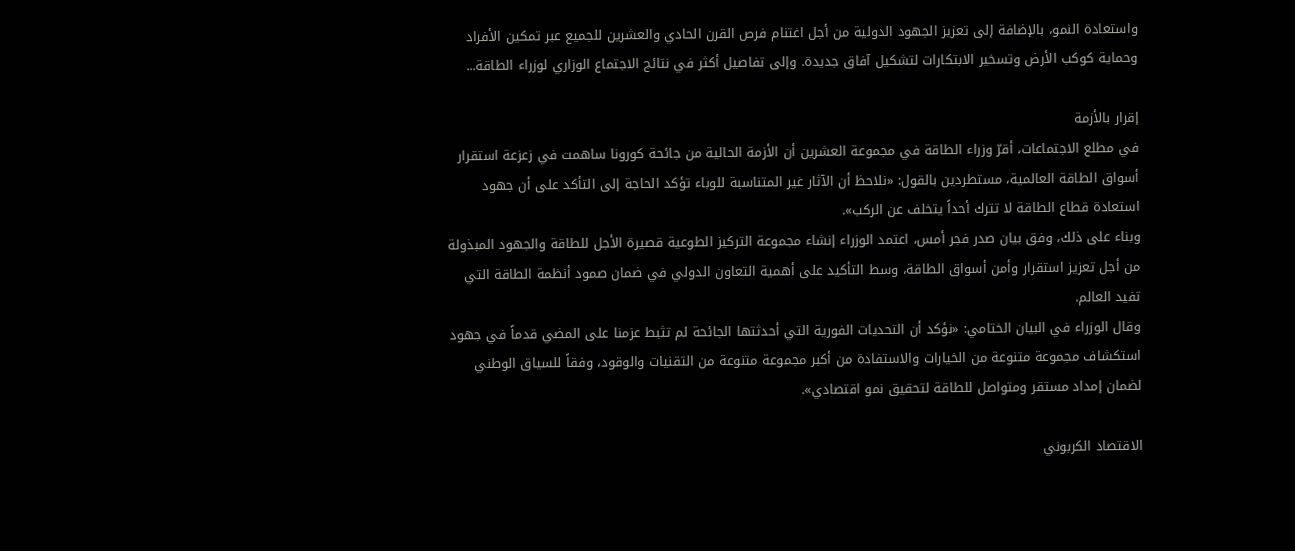واستعادة النمو، بالإضافة إلى تعزيز الجهود الدولية من أجل اغتنام فرص القرن الحادي والعشرين للجميع عبر تمكين الأفراد وحماية كوكب الأرض وتسخير الابتكارات لتشكيل آفاق جديدة. وإلى تفاصيل أكثر في نتائج الاجتماع الوزاري لوزراء الطاقة...

إقرار بالأزمة
في مطلع الاجتماعات، أقرّ وزراء الطاقة في مجموعة العشرين أن الأزمة الحالية من جائحة كورونا ساهمت في زعزعة استقرار أسواق الطاقة العالمية، مستطردين بالقول: «نلاحظ أن الآثار غير المتناسبة للوباء تؤكد الحاجة إلى التأكد على أن جهود استعادة قطاع الطاقة لا تترك أحداً يتخلف عن الركب».
وبناء على ذلك، وفق بيان صدر فجر أمس، اعتمد الوزراء إنشاء مجموعة التركيز الطوعية قصيرة الأجل للطاقة والجهود المبذولة من أجل تعزيز استقرار وأمن أسواق الطاقة، وسط التأكيد على أهمية التعاون الدولي في ضمان صمود أنظمة الطاقة التي تفيد العالم.
وقال الوزراء في البيان الختامي: «نؤكد أن التحديات الفورية التي أحدثتها الجائحة لم تثبط عزمنا على المضي قدماً في جهود استكشاف مجموعة متنوعة من الخيارات والاستفادة من أكبر مجموعة متنوعة من التقنيات والوقود، وفقاً للسياق الوطني لضمان إمداد مستقر ومتواصل للطاقة لتحقيق نمو اقتصادي».

الاقتصاد الكربوني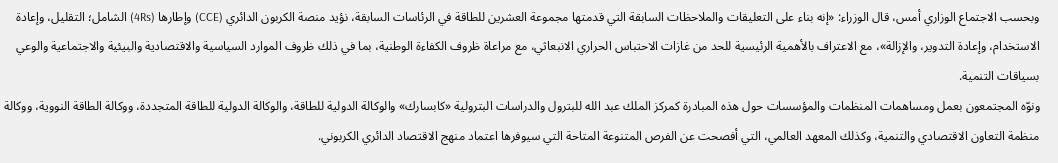وبحسب الاجتماع الوزاري أمس، قال الوزراء: «إنه بناء على التعليقات والملاحظات السابقة التي قدمتها مجموعة العشرين للطاقة في الرئاسات السابقة، نؤيد منصة الكربون الدائري (CCE) وإطارها (4Rs) الشامل؛ التقليل، وإعادة الاستخدام، وإعادة التدوير، والإزالة»، مع الاعتراف بالأهمية الرئيسية للحد من غازات الاحتباس الحراري الانبعاثي، مع مراعاة ظروف الكفاءة الوطنية، بما في ذلك ظروف الموارد السياسية والاقتصادية والبيئية والاجتماعية والوعي بسياقات التنمية.
ونوّه المجتمعون بعمل ومساهمات المنظمات والمؤسسات حول هذه المبادرة كمركز الملك عبد الله للبترول والدراسات البترولية «كابسارك» والوكالة الدولية للطاقة، والوكالة الدولية للطاقة المتجددة، ووكالة الطاقة النووية، ووكالة منظمة التعاون الاقتصادي والتنمية، وكذلك المعهد العالمي، التي أفصحت عن الفرص المتنوعة المتاحة التي سيوفرها اعتماد منهج الاقتصاد الدائري الكربوني.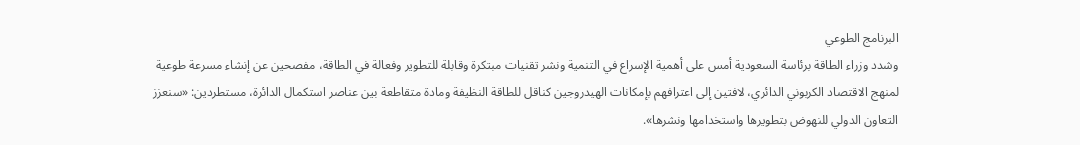البرنامج الطوعي
وشدد وزراء الطاقة برئاسة السعودية أمس على أهمية الإسراع في التنمية ونشر تقنيات مبتكرة وقابلة للتطوير وفعالة في الطاقة، مفصحين عن إنشاء مسرعة طوعية لمنهج الاقتصاد الكربوني الدائري، لافتين إلى اعترافهم بإمكانات الهيدروجين كناقل للطاقة النظيفة ومادة متقاطعة بين عناصر استكمال الدائرة، مستطردين: «سنعزز التعاون الدولي للنهوض بتطويرها واستخدامها ونشرها».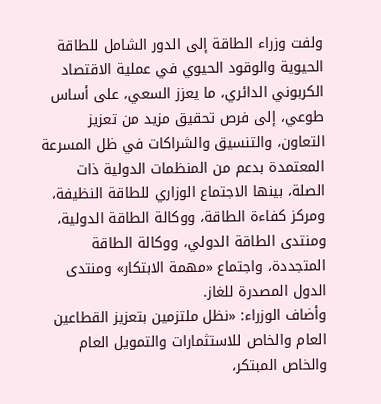ولفت وزراء الطاقة إلى الدور الشامل للطاقة الحيوية والوقود الحيوي في عملية الاقتصاد الكربوني الدائري، ما يعزز السعي، على أساس طوعي، إلى فرص تحقيق مزيد من تعزيز التعاون، والتنسيق والشراكات في ظل المسرعة المعتمدة بدعم من المنظمات الدولية ذات الصلة، بينها الاجتماع الوزاري للطاقة النظيفة، ومركز كفاءة الطاقة، ووكالة الطاقة الدولية، ومنتدى الطاقة الدولي، ووكالة الطاقة المتجددة، واجتماع «مهمة الابتكار» ومنتدى الدول المصدرة للغاز.
وأضاف الوزراء: «نظل ملتزمين بتعزيز القطاعين العام والخاص للاستثمارات والتمويل العام والخاص المبتكر،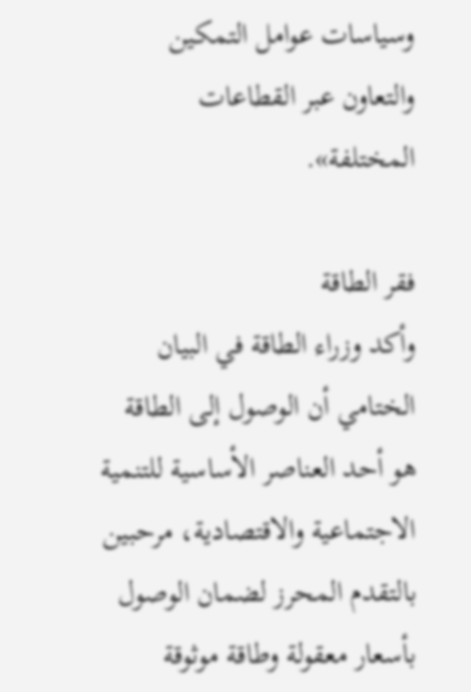وسياسات عوامل التمكين والتعاون عبر القطاعات المختلفة».

فقر الطاقة
وأكد وزراء الطاقة في البيان الختامي أن الوصول إلى الطاقة هو أحد العناصر الأساسية للتنمية الاجتماعية والاقتصادية، مرحبين بالتقدم المحرز لضمان الوصول بأسعار معقولة وطاقة موثوقة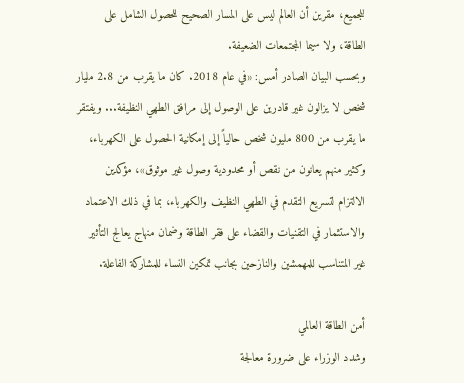للجميع، مقرين أن العالم ليس على المسار الصحيح للحصول الشامل على الطاقة، ولا سيما المجتمعات الضعيفة.
وبحسب البيان الصادر أمس: «في عام 2018. كان ما يقرب من 2.8 مليار شخص لا يزالون غير قادرين على الوصول إلى مرافق الطهي النظيفة... ويفتقر ما يقرب من 800 مليون شخص حالياً إلى إمكانية الحصول على الكهرباء، وكثير منهم يعانون من نقص أو محدودية وصول غير موثوق»، مؤكدين الالتزام لتسريع التقدم في الطهي النظيف والكهرباء، بما في ذلك الاعتماد والاستثمار في التقنيات والقضاء على فقر الطاقة وضمان منهاج يعالج التأثير غير المتناسب للمهمشين والنازحين بجانب تمكين النساء للمشاركة الفاعلة.

أمن الطاقة العالمي
وشدد الوزراء على ضرورة معالجة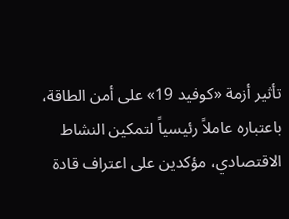تأثير أزمة «كوفيد 19» على أمن الطاقة، باعتباره عاملاً رئيسياً لتمكين النشاط الاقتصادي، مؤكدين على اعتراف قادة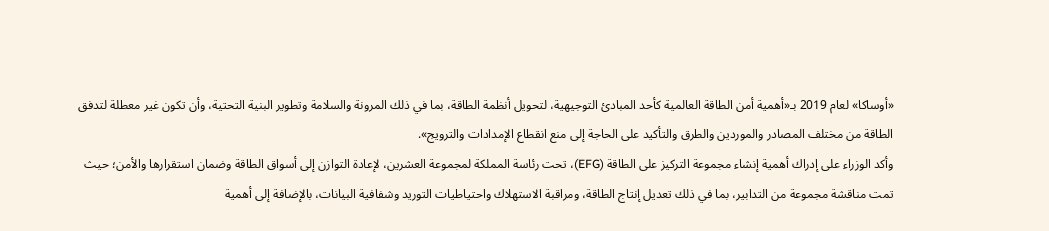«أوساكا» لعام 2019 بـ«أهمية أمن الطاقة العالمية كأحد المبادئ التوجيهية، لتحويل أنظمة الطاقة، بما في ذلك المرونة والسلامة وتطوير البنية التحتية، وأن تكون غير معطلة لتدفق الطاقة من مختلف المصادر والموردين والطرق والتأكيد على الحاجة إلى منع انقطاع الإمدادات والترويج».
وأكد الوزراء على إدراك أهمية إنشاء مجموعة التركيز على الطاقة (EFG)، تحت رئاسة المملكة لمجموعة العشرين، لإعادة التوازن إلى أسواق الطاقة وضمان استقرارها والأمن؛ حيث تمت مناقشة مجموعة من التدابير، بما في ذلك تعديل إنتاج الطاقة، ومراقبة الاستهلاك واحتياطيات التوريد وشفافية البيانات، بالإضافة إلى أهمية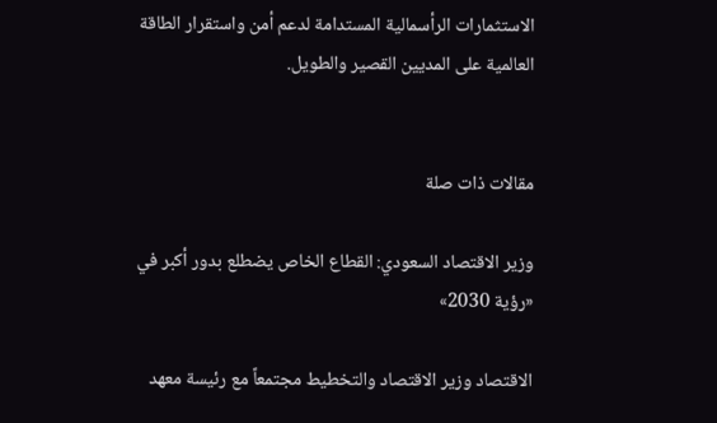الاستثمارات الرأسمالية المستدامة لدعم أمن واستقرار الطاقة العالمية على المديين القصير والطويل.


مقالات ذات صلة

وزير الاقتصاد السعودي: القطاع الخاص يضطلع بدور أكبر في «رؤية 2030»

الاقتصاد وزير الاقتصاد والتخطيط مجتمعاً مع رئيسة معهد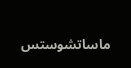ماساتشوستس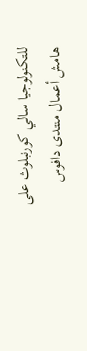للتكنولوجيا سالي كورنبلوث على هامش أعمال منتدى دافوس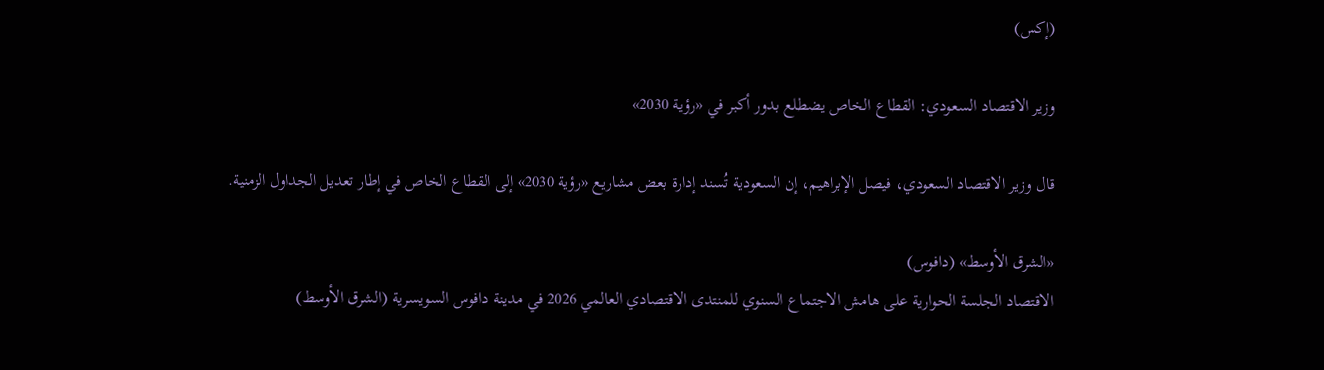(إكس)

وزير الاقتصاد السعودي: القطاع الخاص يضطلع بدور أكبر في «رؤية 2030»

قال وزير الاقتصاد السعودي، فيصل الإبراهيم، إن السعودية تُسند إدارة بعض مشاريع «رؤية 2030» إلى القطاع الخاص في إطار تعديل الجداول الزمنية.

«الشرق الأوسط» (دافوس)
الاقتصاد الجلسة الحوارية على هامش الاجتماع السنوي للمنتدى الاقتصادي العالمي 2026 في مدينة دافوس السويسرية (الشرق الأوسط)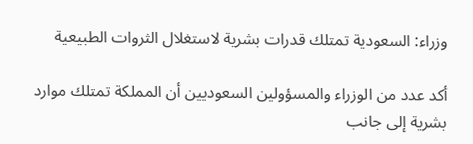وزراء: السعودية تمتلك قدرات بشرية لاستغلال الثروات الطبيعية

أكد عدد من الوزراء والمسؤولين السعوديين أن المملكة تمتلك موارد بشرية إلى جانب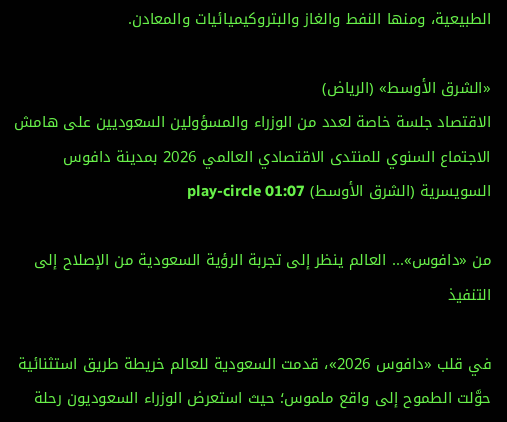الطبيعية، ومنها النفط والغاز والبتروكيميائيات والمعادن.

«الشرق الأوسط» (الرياض)
الاقتصاد جلسة خاصة لعدد من الوزراء والمسؤولين السعوديين على هامش الاجتماع السنوي للمنتدى الاقتصادي العالمي 2026 بمدينة دافوس السويسرية (الشرق الأوسط) play-circle 01:07

من «دافوس»... العالم ينظر إلى تجربة الرؤية السعودية من الإصلاح إلى التنفيذ

في قلب «دافوس 2026»، قدمت السعودية للعالم خريطة طريق استثنائية حوَّلت الطموح إلى واقع ملموس؛ حيث استعرض الوزراء السعوديون رحلة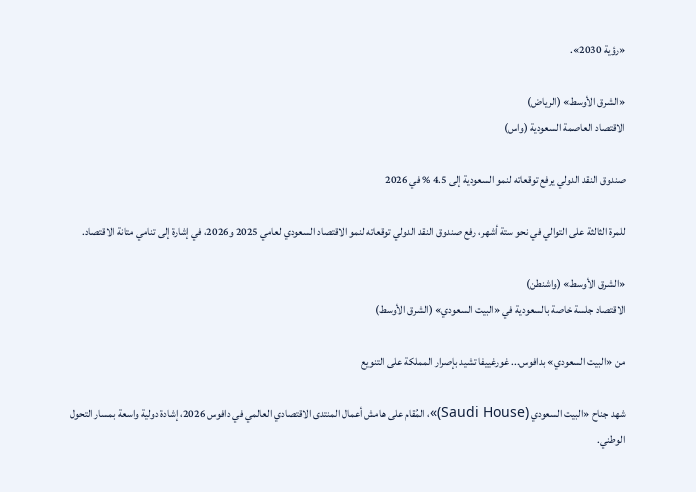«رؤية 2030».

«الشرق الأوسط» (الرياض)
الاقتصاد العاصمة السعودية (واس)

صندوق النقد الدولي يرفع توقعاته لنمو السعودية إلى 4.5 % في 2026

للمرة الثالثة على التوالي في نحو ستة أشهر، رفع صندوق النقد الدولي توقعاته لنمو الاقتصاد السعودي لعامي 2025 و2026، في إشارة إلى تنامي متانة الاقتصاد.

«الشرق الأوسط» (واشنطن)
الاقتصاد جلسة خاصة بالسعودية في «البيت السعودي» (الشرق الأوسط)

من «البيت السعودي» بدافوس... غورغييفا تشيد بإصرار المملكة على التنويع

شهد جناح «البيت السعودي (Saudi House)»، المُقام على هامش أعمال المنتدى الاقتصادي العالمي في دافوس 2026، إشادة دولية واسعة بمسار التحول الوطني.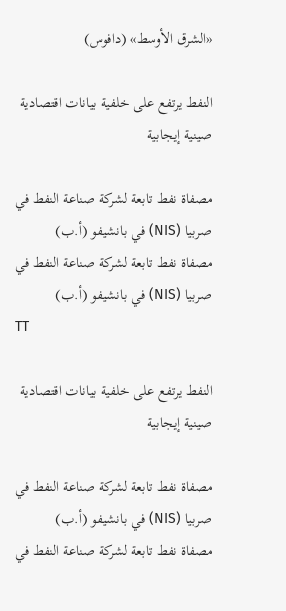«الشرق الأوسط» (دافوس)

النفط يرتفع على خلفية بيانات اقتصادية صينية إيجابية

مصفاة نفط تابعة لشركة صناعة النفط في صربيا (NIS) في بانشيفو (أ.ب)
مصفاة نفط تابعة لشركة صناعة النفط في صربيا (NIS) في بانشيفو (أ.ب)
TT

النفط يرتفع على خلفية بيانات اقتصادية صينية إيجابية

مصفاة نفط تابعة لشركة صناعة النفط في صربيا (NIS) في بانشيفو (أ.ب)
مصفاة نفط تابعة لشركة صناعة النفط في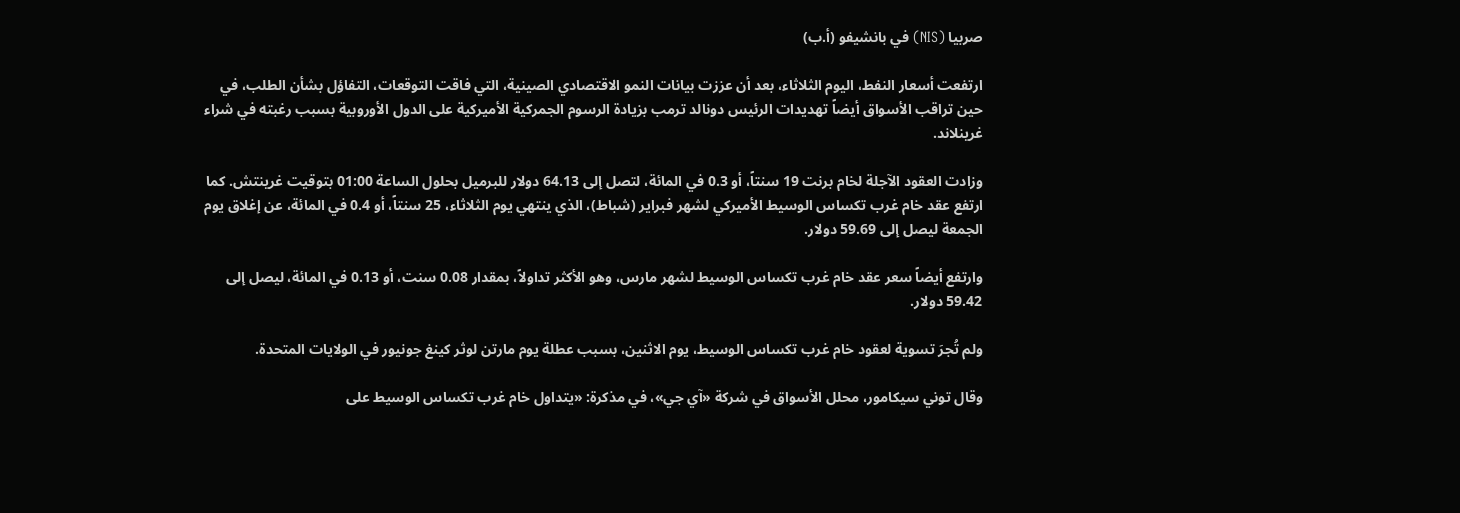صربيا (NIS) في بانشيفو (أ.ب)

ارتفعت أسعار النفط، اليوم الثلاثاء، بعد أن عززت بيانات النمو الاقتصادي الصينية، التي فاقت التوقعات، التفاؤل بشأن الطلب، في حين تراقب الأسواق أيضاً تهديدات الرئيس دونالد ترمب بزيادة الرسوم الجمركية الأميركية على الدول الأوروبية بسبب رغبته في شراء غرينلاند.

وزادت العقود الآجلة لخام برنت 19 سنتاً، أو 0.3 في المائة، لتصل إلى 64.13 دولار للبرميل بحلول الساعة 01:00 بتوقيت غرينتش. كما ارتفع عقد خام غرب تكساس الوسيط الأميركي لشهر فبراير (شباط)، الذي ينتهي يوم الثلاثاء، 25 سنتاً، أو 0.4 في المائة، عن إغلاق يوم الجمعة ليصل إلى 59.69 دولار.

وارتفع أيضاً سعر عقد خام غرب تكساس الوسيط لشهر مارس، وهو الأكثر تداولاً، بمقدار 0.08 سنت، أو 0.13 في المائة، ليصل إلى 59.42 دولار.

ولم تُجرَ تسوية لعقود خام غرب تكساس الوسيط، يوم الاثنين، بسبب عطلة يوم مارتن لوثر كينغ جونيور في الولايات المتحدة.

وقال توني سيكامور، محلل الأسواق في شركة «آي جي»، في مذكرة: «يتداول خام غرب تكساس الوسيط على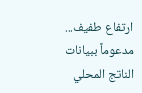ارتفاع طفيف... مدعوماً ببيانات الناتج المحلي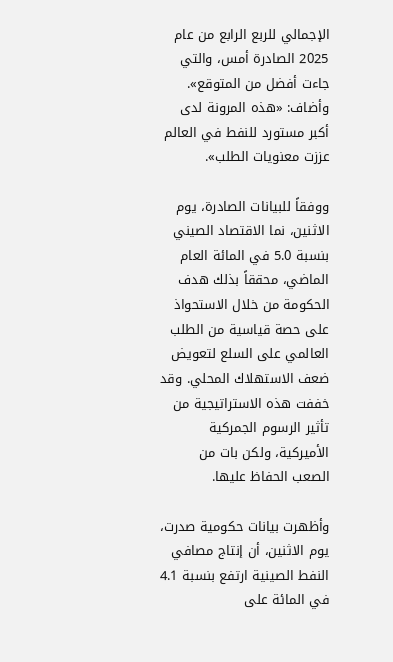الإجمالي للربع الرابع من عام 2025 الصادرة أمس، والتي جاءت أفضل من المتوقع». وأضاف: «هذه المرونة لدى أكبر مستورد للنفط في العالم عززت معنويات الطلب».

ووفقاً للبيانات الصادرة، يوم الاثنين، نما الاقتصاد الصيني بنسبة 5.0 في المائة العام الماضي، محققاً بذلك هدف الحكومة من خلال الاستحواذ على حصة قياسية من الطلب العالمي على السلع لتعويض ضعف الاستهلاك المحلي. وقد خففت هذه الاستراتيجية من تأثير الرسوم الجمركية الأميركية، ولكن بات من الصعب الحفاظ عليها.

وأظهرت بيانات حكومية صدرت، يوم الاثنين، أن إنتاج مصافي النفط الصينية ارتفع بنسبة 4.1 في المائة على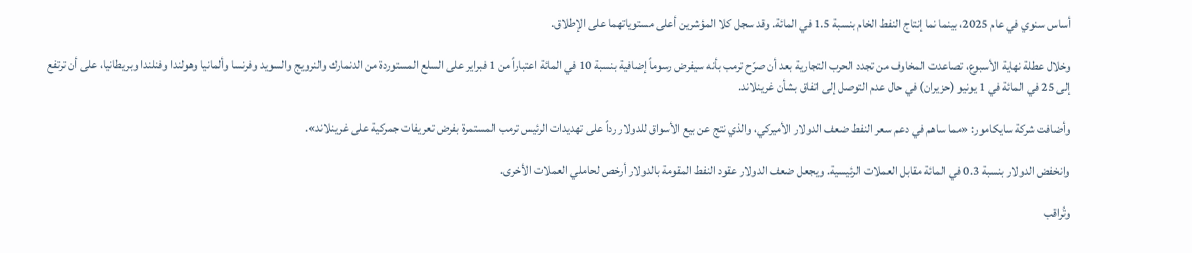أساس سنوي في عام 2025، بينما نما إنتاج النفط الخام بنسبة 1.5 في المائة. وقد سجل كلا المؤشرين أعلى مستوياتهما على الإطلاق.

وخلال عطلة نهاية الأسبوع، تصاعدت المخاوف من تجدد الحرب التجارية بعد أن صرّح ترمب بأنه سيفرض رسوماً إضافية بنسبة 10 في المائة اعتباراً من 1 فبراير على السلع المستوردة من الدنمارك والنرويج والسويد وفرنسا وألمانيا وهولندا وفنلندا وبريطانيا، على أن ترتفع إلى 25 في المائة في 1 يونيو (حزيران) في حال عدم التوصل إلى اتفاق بشأن غرينلاند.

وأضافت شركة سايكامور: «مما ساهم في دعم سعر النفط ضعف الدولار الأميركي، والذي نتج عن بيع الأسواق للدولار رداً على تهديدات الرئيس ترمب المستمرة بفرض تعريفات جمركية على غرينلاند».

وانخفض الدولار بنسبة 0.3 في المائة مقابل العملات الرئيسية. ويجعل ضعف الدولار عقود النفط المقومة بالدولار أرخص لحاملي العملات الأخرى.

وتُراقب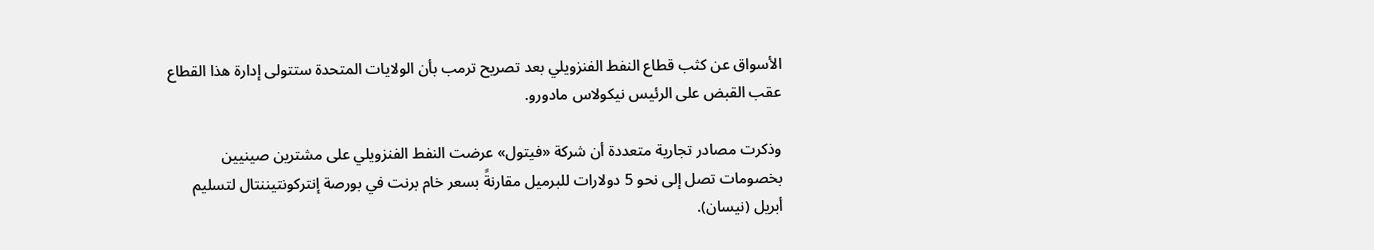الأسواق عن كثب قطاع النفط الفنزويلي بعد تصريح ترمب بأن الولايات المتحدة ستتولى إدارة هذا القطاع عقب القبض على الرئيس نيكولاس مادورو.

وذكرت مصادر تجارية متعددة أن شركة «فيتول» عرضت النفط الفنزويلي على مشترين صينيين بخصومات تصل إلى نحو 5 دولارات للبرميل مقارنةً بسعر خام برنت في بورصة إنتركونتيننتال لتسليم أبريل (نيسان).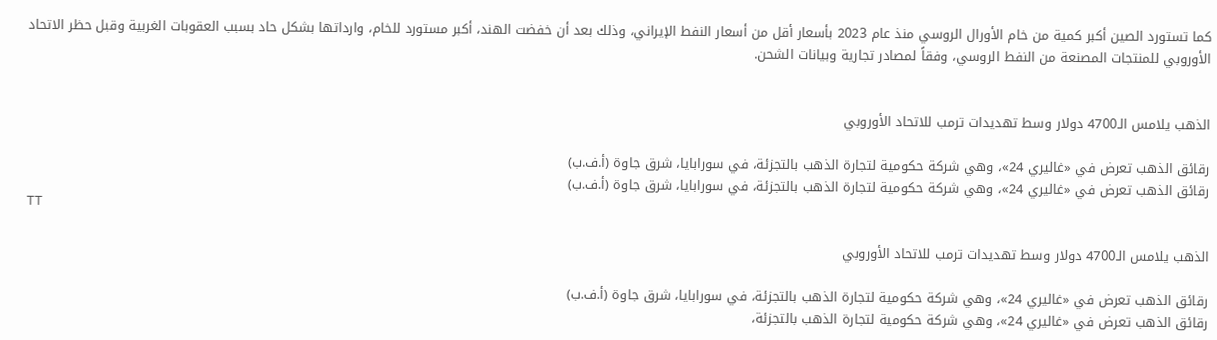كما تستورد الصين أكبر كمية من خام الأورال الروسي منذ عام 2023 بأسعار أقل من أسعار النفط الإيراني، وذلك بعد أن خفضت الهند، أكبر مستورد للخام، وارداتها بشكل حاد بسبب العقوبات الغربية وقبل حظر الاتحاد الأوروبي للمنتجات المصنعة من النفط الروسي، وفقاً لمصادر تجارية وبيانات الشحن.


الذهب يلامس الـ4700 دولار وسط تهديدات ترمب للاتحاد الأوروبي

رقائق الذهب تعرض في «غاليري 24»، وهي شركة حكومية لتجارة الذهب بالتجزئة، في سورابايا، شرق جاوة (أ.ف.ب)
رقائق الذهب تعرض في «غاليري 24»، وهي شركة حكومية لتجارة الذهب بالتجزئة، في سورابايا، شرق جاوة (أ.ف.ب)
TT

الذهب يلامس الـ4700 دولار وسط تهديدات ترمب للاتحاد الأوروبي

رقائق الذهب تعرض في «غاليري 24»، وهي شركة حكومية لتجارة الذهب بالتجزئة، في سورابايا، شرق جاوة (أ.ف.ب)
رقائق الذهب تعرض في «غاليري 24»، وهي شركة حكومية لتجارة الذهب بالتجزئة،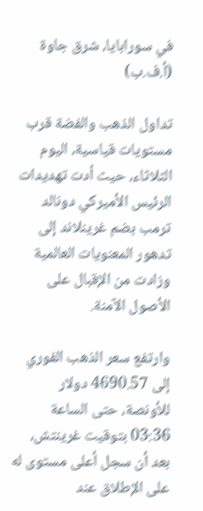في سورابايا، شرق جاوة (أ.ف.ب)

تداول الذهب والفضة قرب مستويات قياسية، اليوم الثلاثاء، حيث أدت تهديدات الرئيس الأميركي دونالد ترمب بضم غرينلاند إلى تدهور المعنويات العالمية وزادت من الإقبال على الأصول الآمنة.

وارتفع سعر الذهب الفوري إلى 4690.57 دولار للأونصة، حتى الساعة 03:36 بتوقيت غرينتش، بعد أن سجل أعلى مستوى له على الإطلاق عند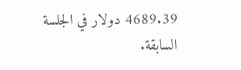4689.39 دولار في الجلسة السابقة.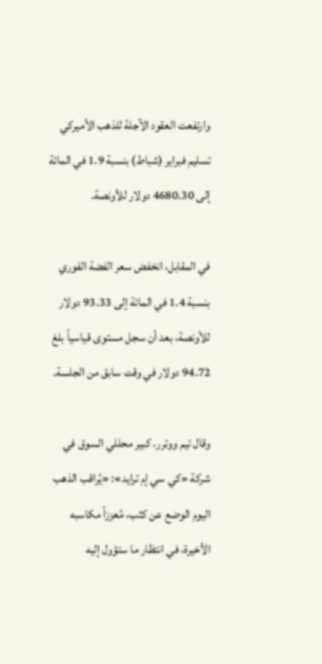وارتفعت العقود الآجلة للذهب الأميركي تسليم فبراير (شباط) بنسبة 1.9 في المائة إلى 4680.30 دولار للأونصة.

في المقابل، انخفض سعر الفضة الفوري بنسبة 1.4 في المائة إلى 93.33 دولار للأونصة، بعد أن سجل مستوى قياسياً بلغ 94.72 دولار في وقت سابق من الجلسة.

وقال تيم ووترر، كبير محللي السوق في شركة «كي سي إم ترايد»: «يُراقب الذهب اليوم الوضع عن كثب، مُعززاً مكاسبه الأخيرة، في انتظار ما ستؤول إليه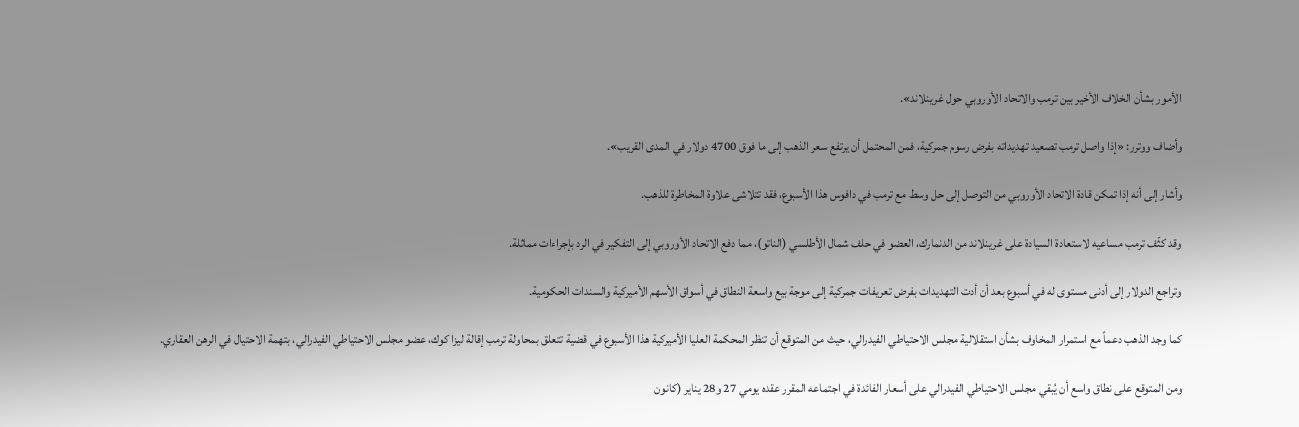الأمور بشأن الخلاف الأخير بين ترمب والاتحاد الأوروبي حول غرينلاند».

وأضاف ووترر: «إذا واصل ترمب تصعيد تهديداته بفرض رسوم جمركية، فمن المحتمل أن يرتفع سعر الذهب إلى ما فوق 4700 دولار في المدى القريب».

وأشار إلى أنه إذا تمكن قادة الاتحاد الأوروبي من التوصل إلى حل وسط مع ترمب في دافوس هذا الأسبوع، فقد تتلاشى علاوة المخاطرة للذهب.

وقد كثّف ترمب مساعيه لاستعادة السيادة على غرينلاند من الدنمارك، العضو في حلف شمال الأطلسي (الناتو)، مما دفع الاتحاد الأوروبي إلى التفكير في الرد بإجراءات مماثلة.

وتراجع الدولار إلى أدنى مستوى له في أسبوع بعد أن أدت التهديدات بفرض تعريفات جمركية إلى موجة بيع واسعة النطاق في أسواق الأسهم الأميركية والسندات الحكومية.

كما وجد الذهب دعماً مع استمرار المخاوف بشأن استقلالية مجلس الاحتياطي الفيدرالي، حيث من المتوقع أن تنظر المحكمة العليا الأميركية هذا الأسبوع في قضية تتعلق بمحاولة ترمب إقالة ليزا كوك، عضو مجلس الاحتياطي الفيدرالي، بتهمة الاحتيال في الرهن العقاري.

ومن المتوقع على نطاق واسع أن يُبقي مجلس الاحتياطي الفيدرالي على أسعار الفائدة في اجتماعه المقرر عقده يومي 27 و28 يناير (كانون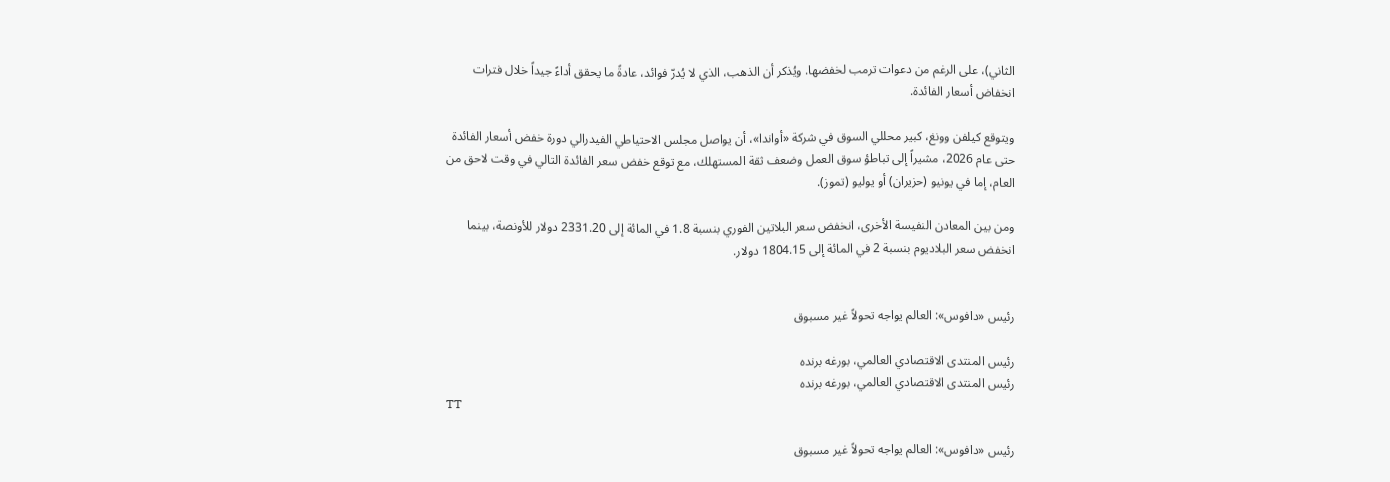الثاني)، على الرغم من دعوات ترمب لخفضها. ويُذكر أن الذهب، الذي لا يُدرّ فوائد، عادةً ما يحقق أداءً جيداً خلال فترات انخفاض أسعار الفائدة.

ويتوقع كيلفن وونغ، كبير محللي السوق في شركة «أواندا»، أن يواصل مجلس الاحتياطي الفيدرالي دورة خفض أسعار الفائدة حتى عام 2026، مشيراً إلى تباطؤ سوق العمل وضعف ثقة المستهلك، مع توقع خفض سعر الفائدة التالي في وقت لاحق من العام، إما في يونيو (حزيران) أو يوليو (تموز).

ومن بين المعادن النفيسة الأخرى، انخفض سعر البلاتين الفوري بنسبة 1.8 في المائة إلى 2331.20 دولار للأونصة، بينما انخفض سعر البلاديوم بنسبة 2 في المائة إلى 1804.15 دولار.


رئيس «دافوس»: العالم يواجه تحولاً غير مسبوق

رئيس المنتدى الاقتصادي العالمي، بورغه برنده
رئيس المنتدى الاقتصادي العالمي، بورغه برنده
TT

رئيس «دافوس»: العالم يواجه تحولاً غير مسبوق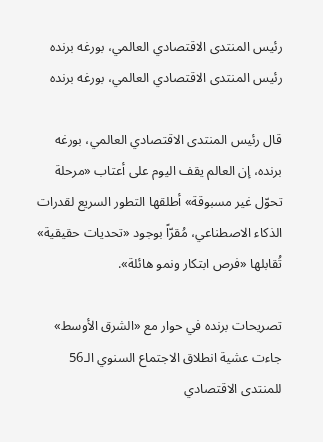رئيس المنتدى الاقتصادي العالمي، بورغه برنده
رئيس المنتدى الاقتصادي العالمي، بورغه برنده

قال رئيس المنتدى الاقتصادي العالمي، بورغه برنده، إن العالم يقف اليوم على أعتاب «مرحلة تحوّل غير مسبوقة» أطلقها التطور السريع لقدرات الذكاء الاصطناعي، مُقرّاً بوجود «تحديات حقيقية» تُقابلها «فرص ابتكار ونمو هائلة».

تصريحات برنده في حوار مع «الشرق الأوسط» جاءت عشية انطلاق الاجتماع السنوي الـ56 للمنتدى الاقتصادي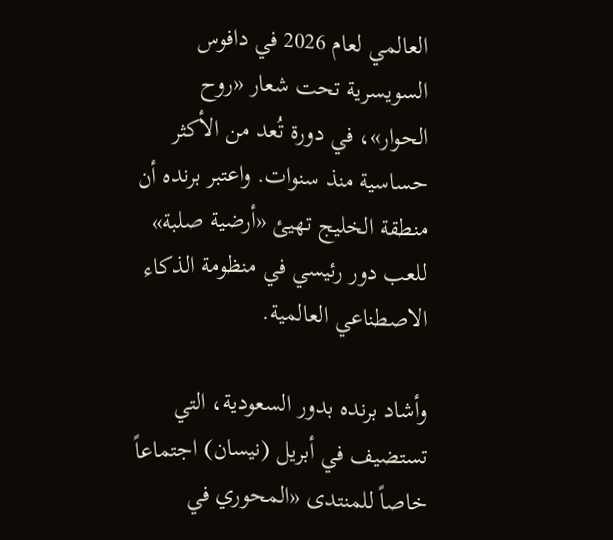العالمي لعام 2026 في دافوس السويسرية تحت شعار «روح الحوار»، في دورة تُعد من الأكثر حساسية منذ سنوات. واعتبر برنده أن منطقة الخليج تهيئ «أرضية صلبة» للعب دور رئيسي في منظومة الذكاء الاصطناعي العالمية.

وأشاد برنده بدور السعودية، التي تستضيف في أبريل (نيسان) اجتماعاً خاصاً للمنتدى «المحوري في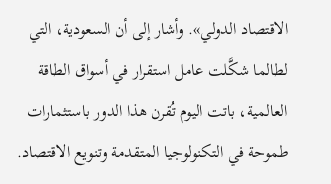الاقتصاد الدولي». وأشار إلى أن السعودية، التي لطالما شكَّلت عامل استقرار في أسواق الطاقة العالمية، باتت اليوم تُقرن هذا الدور باستثمارات طموحة في التكنولوجيا المتقدمة وتنويع الاقتصاد.